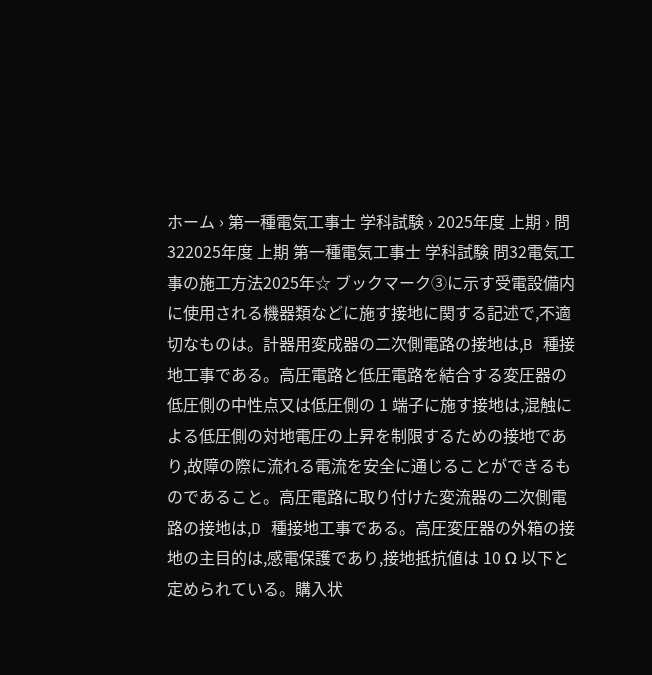ホーム › 第一種電気工事士 学科試験 › 2025年度 上期 › 問322025年度 上期 第一種電気工事士 学科試験 問32電気工事の施工方法2025年☆ ブックマーク③に示す受電設備内に使用される機器類などに施す接地に関する記述で,不適切なものは。計器用変成器の二次側電路の接地は,B 種接地工事である。高圧電路と低圧電路を結合する変圧器の低圧側の中性点又は低圧側の 1 端子に施す接地は,混触による低圧側の対地電圧の上昇を制限するための接地であり,故障の際に流れる電流を安全に通じることができるものであること。高圧電路に取り付けた変流器の二次側電路の接地は,D 種接地工事である。高圧変圧器の外箱の接地の主目的は,感電保護であり,接地抵抗値は 10 Ω 以下と定められている。購入状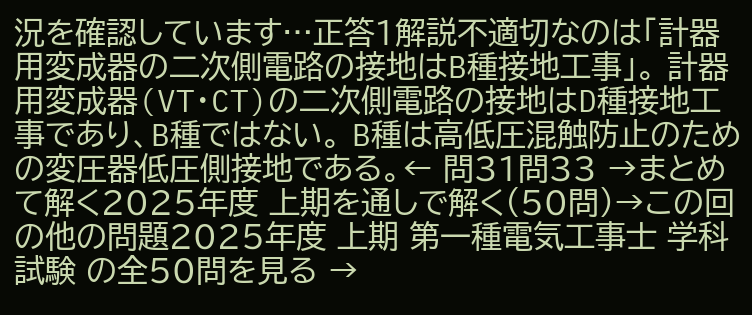況を確認しています…正答1解説不適切なのは「計器用変成器の二次側電路の接地はB種接地工事」。 計器用変成器(VT・CT)の二次側電路の接地はD種接地工事であり、B種ではない。 B種は高低圧混触防止のための変圧器低圧側接地である。← 問31問33 →まとめて解く2025年度 上期を通しで解く(50問)→この回の他の問題2025年度 上期 第一種電気工事士 学科試験 の全50問を見る →